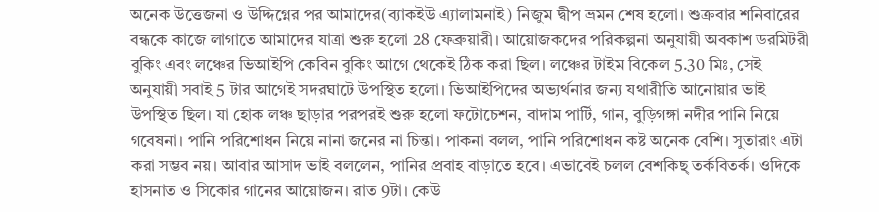অনেক উত্তেজনা ও উদ্দিগ্নের পর আমাদের(ব্যাকইউ এ্যালামনাই) নিজুম দ্বীপ ভ্রমন শেষ হলো। শুক্রবার শনিবারের বন্ধকে কাজে লাগাতে আমাদের যাত্রা শুরু হলো 28 ফেব্রুয়ারী। আয়োজকদের পরিকল্পনা অনুযায়ী অবকাশ ডরমিটরী বুকিং এবং লঞ্চের ভিআইপি কেবিন বুকিং আগে থেকেই ঠিক করা ছিল। লঞ্চের টাইম বিকেল 5.30 মিঃ, সেই অনুযায়ী সবাই 5 টার আগেই সদরঘাটে উপস্থিত হলো। ভিআইপিদের অভ্যর্থনার জন্য যথারীতি আনোয়ার ভাই উপস্থিত ছিল। যা হোক লঞ্চ ছাড়ার পরপরই শুরু হলো ফটোচেশন, বাদাম পার্টি, গান, বুড়িগঙ্গা নদীর পানি নিয়ে গবেষনা। পানি পরিশোধন নিয়ে নানা জনের না চিন্তা। পাকনা বলল, পানি পরিশোধন কষ্ট অনেক বেশি। সুতারাং এটা করা সম্ভব নয়। আবার আসাদ ভাই বললেন, পানির প্রবাহ বাড়াতে হবে। এভাবেই চলল বেশকিছ্ তর্কবিতর্ক। ওদিকে হাসনাত ও সিকোর গানের আয়োজন। রাত 9টা। কেউ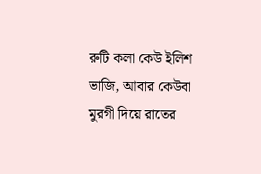রুটি কলা কেউ ইলিশ ভাজি, আবার কেউবা মুরগী দিয়ে রাতের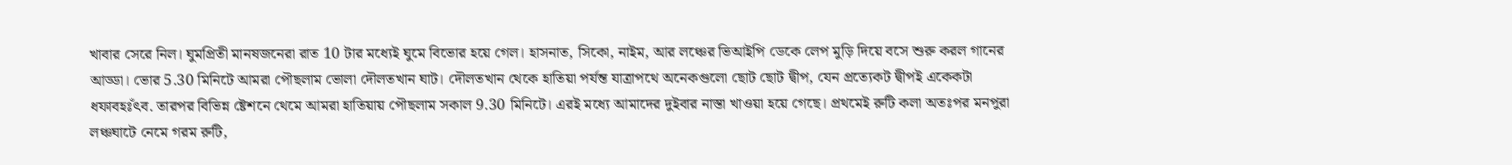খাবার সেরে নিল। ঘুমপ্রিতী মানষজনেরা রাত 10 টার মধ্যেই ঘুমে বিভোর হয়ে গেল। হাসনাত, সিকো, নাইম, আর লঞ্চের ভিআইপি ডেকে লেপ মুড়ি দিয়ে বসে শুরু করল গানের আড্ডা। ভোর 5.30 মিনিটে আমরা পৌছলাম ভোলা দৌলতখান ঘাট। দৌলতখান থেকে হাতিয়া পর্যন্ত যাত্রাপথে অনেকগুলো ছোট ছোট দ্বীপ, যেন প্রত্যেকট দ্বীপই একেকটা ধফাবহঃঁৎব. তারপর বিভিন্ন ষ্টেশনে থেমে আমরা হাতিয়ায় পৌছলাম সকাল 9.30 মিনিটে। এরই মধ্যে আমাদের দুইবার নাস্তা খাওয়া হয়ে গেছে। প্রথমেই রুটি কলা অতঃপর মনপুরা লঞ্চঘাটে নেমে গরম রুটি,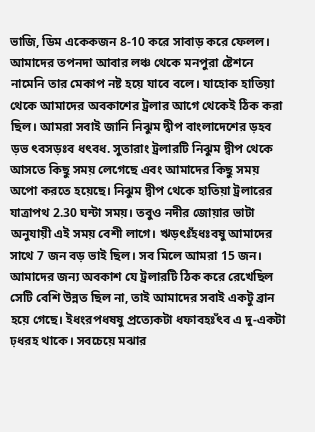ভাজি, ডিম একেকজন 8-10 করে সাবাড় করে ফেলল। আমাদের তপনদা আবার লঞ্চ থেকে মনপুরা ষ্টেশনে নামেনি তার মেকাপ নষ্ট হয়ে যাবে বলে। যাহোক হাতিয়া থেকে আমাদের অবকাশের ট্রলার আগে থেকেই ঠিক করা ছিল। আমরা সবাই জানি নিঝুম দ্বীপ বাংলাদেশের ড়হব ড়ভ ৎবসড়ঃব ধৎবধ. সুতারাং ট্রলারটি নিঝুম দ্বীপ থেকে আসতে কিছু সময় লেগেছে এবং আমাদের কিছু সময় অপো করতে হয়েছে। নিঝুম দ্বীপ থেকে হাতিয়া ট্রলারের যাত্রাপথ 2.30 ঘন্টা সময়। তবুও নদীর জোয়ার ভাটা অনুযায়ী এই সময় বেশী লাগে। ঋড়ৎঃঁহধঃবষু আমাদের সাথে 7 জন বড় ভাই ছিল। সব মিলে আমরা 15 জন। আমাদের জন্য অবকাশ যে ট্রলারটি ঠিক করে রেখেছিল সেটি বেশি উন্নত ছিল না, তাই আমাদের সবাই একটু ব্রান হয়ে গেছে। ইধংরপধষষু প্রত্যেকটা ধফাবহঃঁৎব এ দু-একটা ঢ়ধরহ থাকে। সবচেয়ে মঝার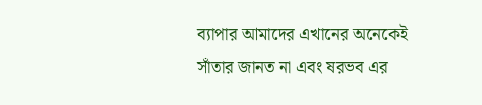ব্যাপার আমাদের এখানের অনেকেই সাঁতার জানত না এবং ষরভব এর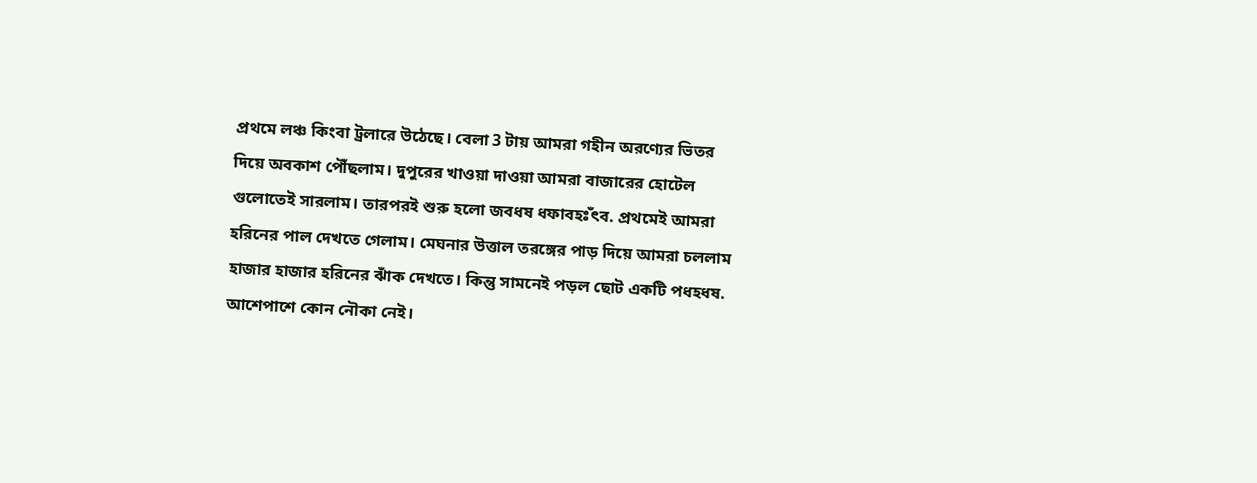প্রথমে লঞ্চ কিংবা ট্রলারে উঠেছে। বেলা 3 টায় আমরা গহীন অরণ্যের ভিতর দিয়ে অবকাশ পৌঁছলাম। দুপুরের খাওয়া দাওয়া আমরা বাজারের হোটেল গুলোতেই সারলাম। তারপরই শুরু হলো জবধষ ধফাবহঃঁৎব. প্রথমেই আমরা হরিনের পাল দেখতে গেলাম। মেঘনার উত্তাল তরঙ্গের পাড় দিয়ে আমরা চললাম হাজার হাজার হরিনের ঝাঁক দেখতে। কিন্তু সামনেই পড়ল ছোট একটি পধহধষ. আশেপাশে কোন নৌকা নেই।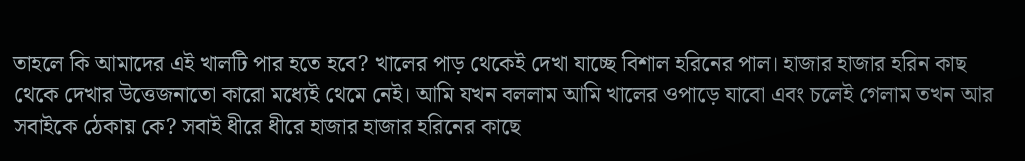তাহলে কি আমাদের এই খালটি পার হতে হবে? খালের পাড় থেকেই দেখা যাচ্ছে বিশাল হরিনের পাল। হাজার হাজার হরিন কাছ থেকে দেখার উত্তেজনাতো কারো মধ্যেই থেমে নেই। আমি যখন বললাম আমি খালের ওপাড়ে যাবো এবং চলেই গেলাম তখন আর সবাইকে ঠেকায় কে? সবাই ধীরে ধীরে হাজার হাজার হরিনের কাছে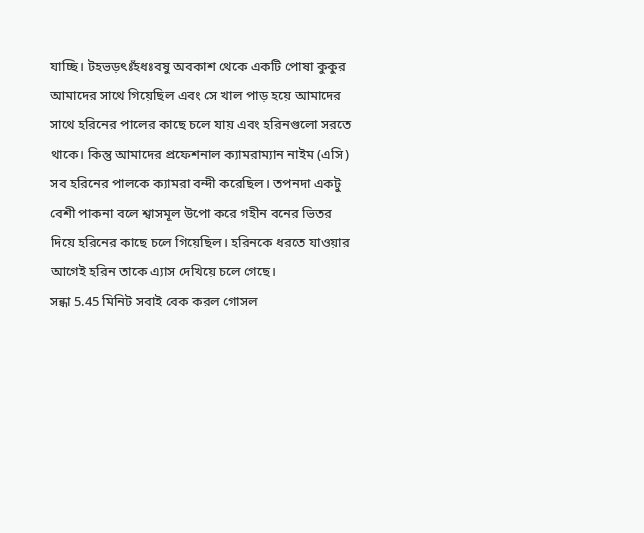যাচ্ছি। টহভড়ৎঃঁহধঃবষু অবকাশ থেকে একটি পোষা কুকুর আমাদের সাথে গিয়েছিল এবং সে খাল পাড় হয়ে আমাদের সাথে হরিনের পালের কাছে চলে যায় এবং হরিনগুলো সরতে থাকে। কিন্তু আমাদের প্রফেশনাল ক্যামরাম্যান নাইম (এসি) সব হরিনের পালকে ক্যামরা বন্দী করেছিল। তপনদা একটু বেশী পাকনা বলে শ্বাসমূল উপো করে গহীন বনের ভিতর দিয়ে হরিনের কাছে চলে গিয়েছিল। হরিনকে ধরতে যাওয়ার আগেই হরিন তাকে এ্যাস দেখিয়ে চলে গেছে।
সন্ধা 5.45 মিনিট সবাই বেক করল গোসল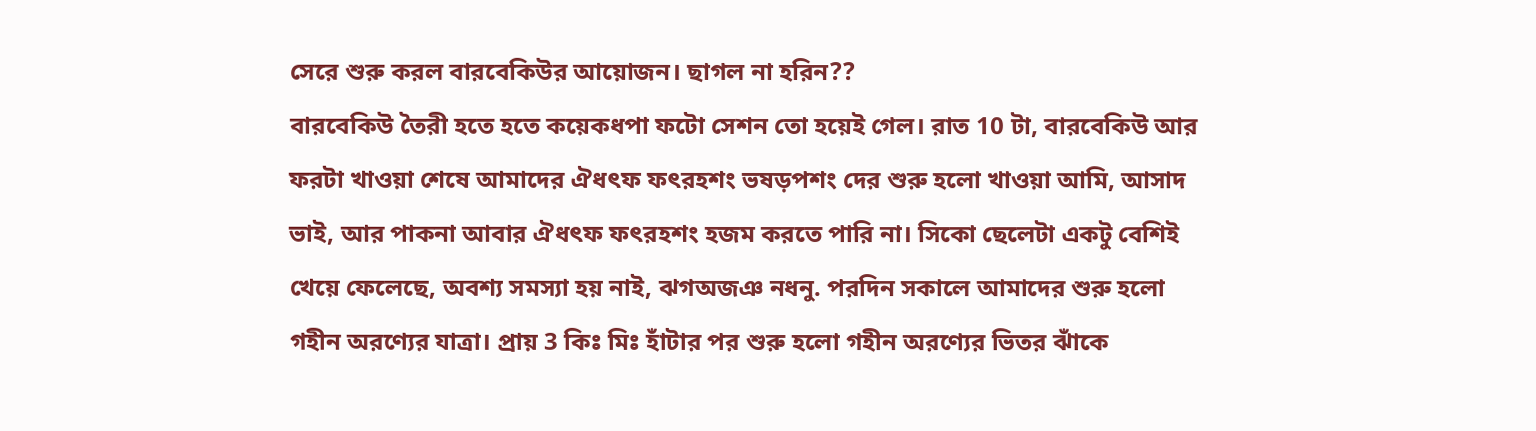সেরে শুরু করল বারবেকিউর আয়োজন। ছাগল না হরিন??
বারবেকিউ তৈরী হতে হতে কয়েকধপা ফটো সেশন তো হয়েই গেল। রাত 10 টা, বারবেকিউ আর ফরটা খাওয়া শেষে আমাদের ঐধৎফ ফৎরহশং ভষড়পশং দের শুরু হলো খাওয়া আমি, আসাদ ভাই, আর পাকনা আবার ঐধৎফ ফৎরহশং হজম করতে পারি না। সিকো ছেলেটা একটু বেশিই খেয়ে ফেলেছে, অবশ্য সমস্যা হয় নাই, ঝগঅজঞ নধনু. পরদিন সকালে আমাদের শুরু হলো গহীন অরণ্যের যাত্রা। প্রায় 3 কিঃ মিঃ হাঁটার পর শুরু হলো গহীন অরণ্যের ভিতর ঝাঁকে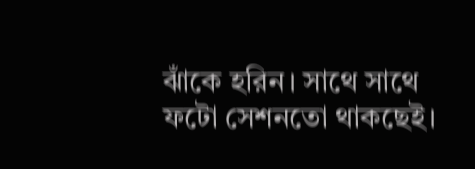ঝাঁকে হরিন। সাথে সাথে ফটো সেশনতো থাকছেই।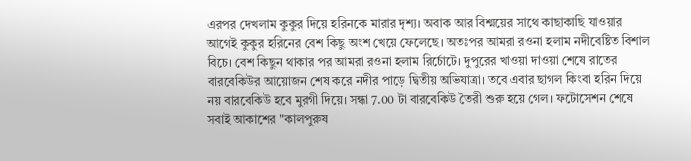এরপর দেখলাম কুকুর দিয়ে হরিনকে মারার দৃশ্য। অবাক আর বিশ্ময়ের সাথে কাছাকাছি যাওয়ার আগেই কুকুর হরিনের বেশ কিছু অংশ খেয়ে ফেলেছে। অতঃপর আমরা রওনা হলাম নদীবেষ্টিত বিশাল বিচে। বেশ কিছুন থাকার পর আমরা রওনা হলাম রির্চোটে। দুপুরের খাওয়া দাওয়া শেষে রাতের বারবেকিউর আয়োজন শেষ করে নদীর পাড়ে দ্বিতীয় অভিযাত্রা। তবে এবার ছাগল কিংবা হরিন দিয়ে নয় বারবেকিউ হবে মুরগী দিয়ে। সন্ধা 7.00 টা বারবেকিউ তৈরী শুরু হয়ে গেল। ফটোসেশন শেষে সবাই আকাশের "কালপুরুষ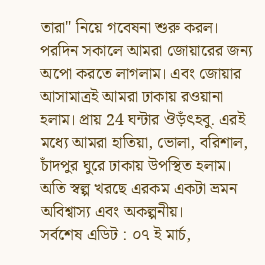তারা" নিয়ে গবেষনা শুরু করল। পরদিন সকালে আমরা জোয়ারের জন্য অপো করতে লাগলাম। এবং জোয়ার আসামাত্রই আমরা ঢাকায় রওয়ানা হলাম। প্রায় 24 ঘন্টার ঔড়ঁৎহবু. এরই মধ্যে আমরা হাতিয়া, ভোলা, বরিশাল, চাঁদপুর ঘুরে ঢাকায় উপস্থিত হলাম। অতি স্বল্প খরছে এরকম একটা ভ্রমন অবিশ্বাস্য এবং অকল্পনীয়।
সর্বশেষ এডিট : ০৭ ই মার্চ,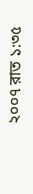২০০৭ রাত ১:৩৫